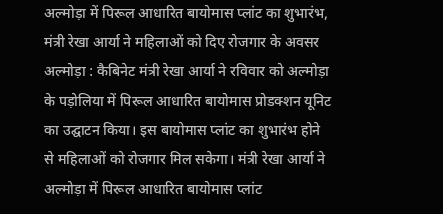अल्मोड़ा में पिरूल आधारित बायोमास प्लांट का शुभारंभ, मंत्री रेखा आर्या ने महिलाओं को दिए रोजगार के अवसर
अल्मोड़ा : कैबिनेट मंत्री रेखा आर्या ने रविवार को अल्मोड़ा के पड़ोलिया में पिरूल आधारित बायोमास प्रोडक्शन यूनिट का उद्घाटन किया। इस बायोमास प्लांट का शुभारंभ होने से महिलाओं को रोजगार मिल सकेगा। मंत्री रेखा आर्या ने अल्मोड़ा में पिरूल आधारित बायोमास प्लांट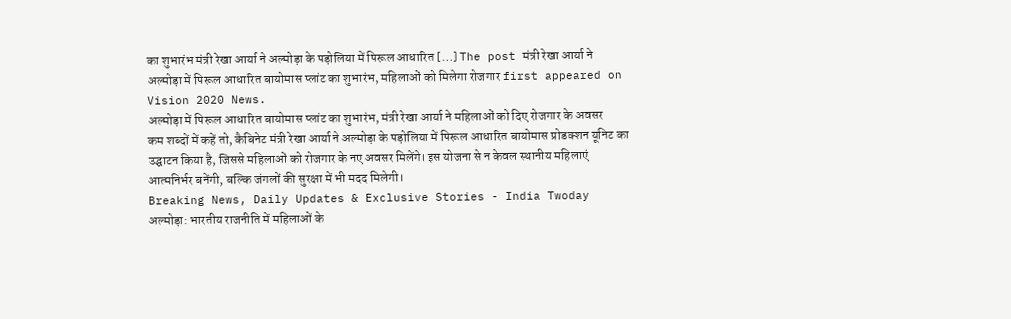का शुभारंभ मंत्री रेखा आर्या ने अल्मोड़ा के पड़ोलिया में पिरूल आधारित […] The post मंत्री रेखा आर्या ने अल्मोड़ा में पिरूल आधारित बायोमास प्लांट का शुभारंभ, महिलाओं को मिलेगा रोजगार first appeared on Vision 2020 News.
अल्मोड़ा में पिरूल आधारित बायोमास प्लांट का शुभारंभ, मंत्री रेखा आर्या ने महिलाओं को दिए रोजगार के अवसर
कम शब्दों में कहें तो, कैबिनेट मंत्री रेखा आर्या ने अल्मोड़ा के पड़ोलिया में पिरूल आधारित बायोमास प्रोडक्शन यूनिट का उद्घाटन किया है, जिससे महिलाओं को रोजगार के नए अवसर मिलेंगे। इस योजना से न केवल स्थानीय महिलाएं आत्मनिर्भर बनेंगी, बल्कि जंगलों की सुरक्षा में भी मदद मिलेगी।
Breaking News, Daily Updates & Exclusive Stories - India Twoday
अल्मोड़ा: भारतीय राजनीति में महिलाओं के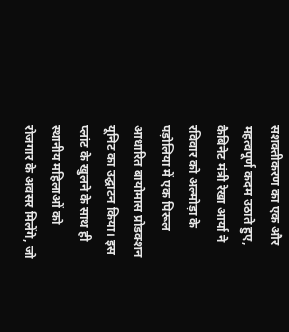सशक्तीकरण का एक और महत्वपूर्ण कदम उठाते हुए, कैबिनेट मंत्री रेखा आर्या ने रविवार को अल्मोड़ा के पड़ोलिया में एक पिरूल आधारित बायोमास प्रोडक्शन यूनिट का उद्घाटन किया। इस प्लांट के खुलने के साथ ही स्थानीय महिलाओं को रोजगार के अवसर मिलेंगे, जो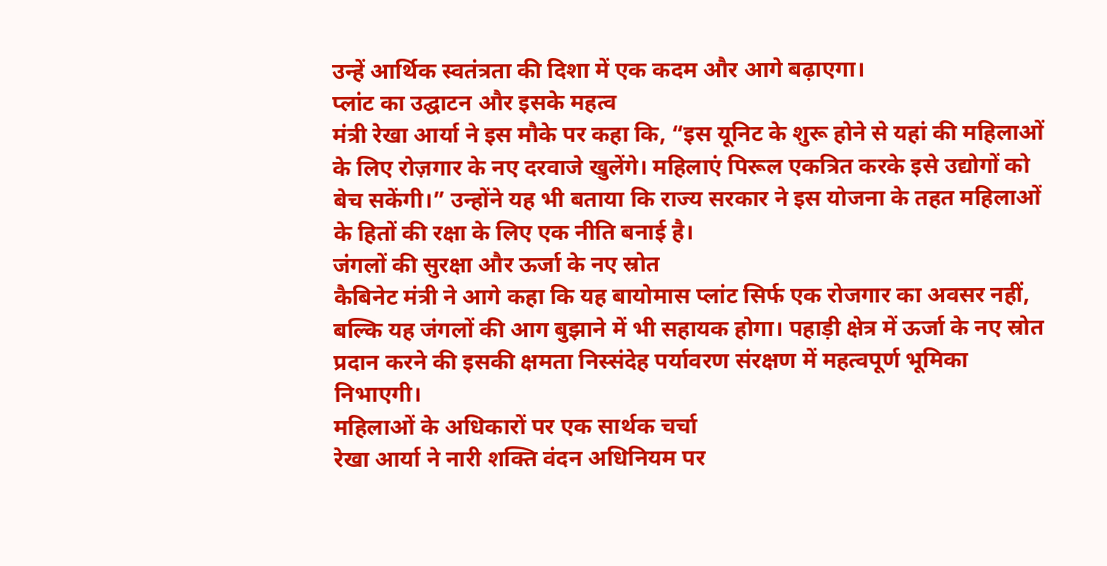उन्हें आर्थिक स्वतंत्रता की दिशा में एक कदम और आगे बढ़ाएगा।
प्लांट का उद्घाटन और इसके महत्व
मंत्री रेखा आर्या ने इस मौके पर कहा कि, “इस यूनिट के शुरू होने से यहां की महिलाओं के लिए रोज़गार के नए दरवाजे खुलेंगे। महिलाएं पिरूल एकत्रित करके इसे उद्योगों को बेच सकेंगी।” उन्होंने यह भी बताया कि राज्य सरकार ने इस योजना के तहत महिलाओं के हितों की रक्षा के लिए एक नीति बनाई है।
जंगलों की सुरक्षा और ऊर्जा के नए स्रोत
कैबिनेट मंत्री ने आगे कहा कि यह बायोमास प्लांट सिर्फ एक रोजगार का अवसर नहीं, बल्कि यह जंगलों की आग बुझाने में भी सहायक होगा। पहाड़ी क्षेत्र में ऊर्जा के नए स्रोत प्रदान करने की इसकी क्षमता निस्संदेह पर्यावरण संरक्षण में महत्वपूर्ण भूमिका निभाएगी।
महिलाओं के अधिकारों पर एक सार्थक चर्चा
रेखा आर्या ने नारी शक्ति वंदन अधिनियम पर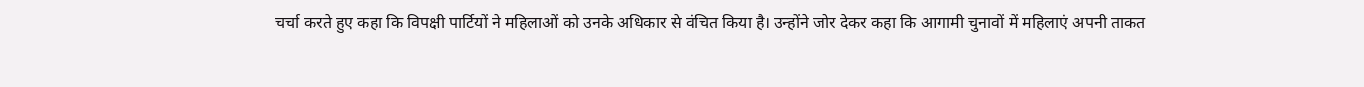चर्चा करते हुए कहा कि विपक्षी पार्टियों ने महिलाओं को उनके अधिकार से वंचित किया है। उन्होंने जोर देकर कहा कि आगामी चुनावों में महिलाएं अपनी ताकत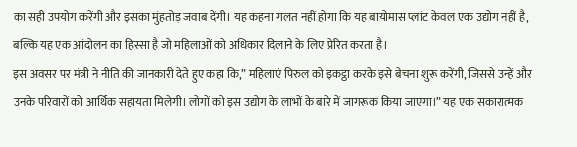का सही उपयोग करेंगी और इसका मुंहतोड़ जवाब देंगी। यह कहना गलत नहीं होगा कि यह बायोमास प्लांट केवल एक उद्योग नहीं है, बल्कि यह एक आंदोलन का हिस्सा है जो महिलाओं को अधिकार दिलाने के लिए प्रेरित करता है।
इस अवसर पर मंत्री ने नीति की जानकारी देते हुए कहा कि,” महिलाएं पिरुल को इकट्ठा करके इसे बेचना शुरू करेंगी, जिससे उन्हें और उनके परिवारों को आर्थिक सहायता मिलेगी। लोगों को इस उद्योग के लाभों के बारे में जागरूक किया जाएगा।” यह एक सकारात्मक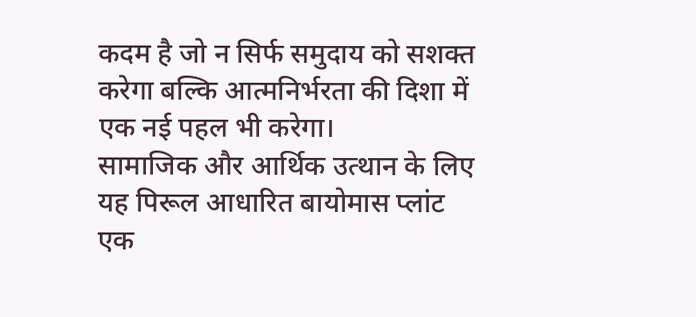कदम है जो न सिर्फ समुदाय को सशक्त करेगा बल्कि आत्मनिर्भरता की दिशा में एक नई पहल भी करेगा।
सामाजिक और आर्थिक उत्थान के लिए यह पिरूल आधारित बायोमास प्लांट एक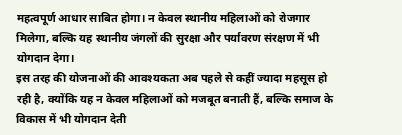महत्वपूर्ण आधार साबित होगा। न केवल स्थानीय महिलाओं को रोजगार मिलेगा, बल्कि यह स्थानीय जंगलों की सुरक्षा और पर्यावरण संरक्षण में भी योगदान देगा।
इस तरह की योजनाओं की आवश्यकता अब पहले से कहीं ज्यादा महसूस हो रही है, क्योंकि यह न केवल महिलाओं को मजबूत बनाती हैं, बल्कि समाज के विकास में भी योगदान देती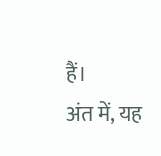हैं।
अंत में, यह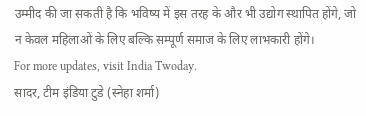उम्मीद की जा सकती है कि भविष्य में इस तरह के और भी उद्योग स्थापित होंगे, जो न केवल महिलाओं के लिए बल्कि सम्पूर्ण समाज के लिए लाभकारी होंगे।
For more updates, visit India Twoday.
सादर, टीम इंडिया टुडे (स्नेहा शर्मा)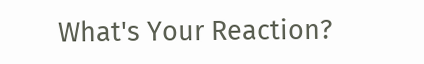What's Your Reaction?